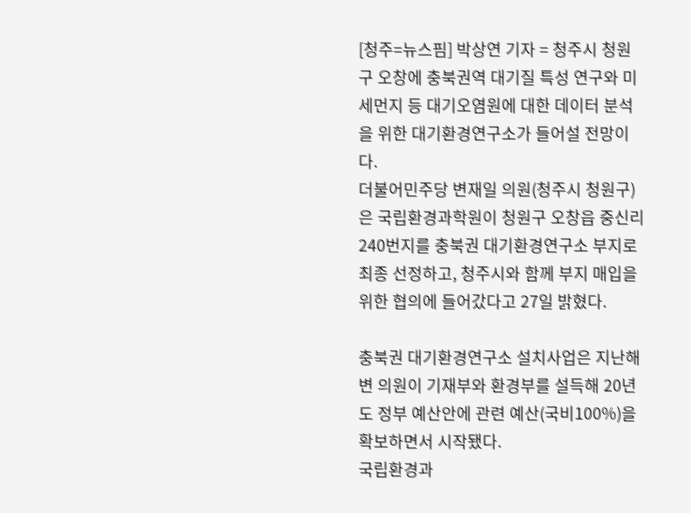[청주=뉴스핌] 박상연 기자 = 청주시 청원구 오창에 충북권역 대기질 특성 연구와 미세먼지 등 대기오염원에 대한 데이터 분석을 위한 대기환경연구소가 들어설 전망이다.
더불어민주당 변재일 의원(청주시 청원구)은 국립환경과학원이 청원구 오창읍 중신리 240번지를 충북권 대기환경연구소 부지로 최종 선정하고, 청주시와 함께 부지 매입을 위한 협의에 들어갔다고 27일 밝혔다.

충북권 대기환경연구소 설치사업은 지난해 변 의원이 기재부와 환경부를 설득해 20년도 정부 예산안에 관련 예산(국비100%)을 확보하면서 시작됐다.
국립환경과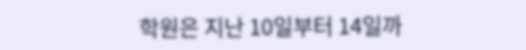학원은 지난 10일부터 14일까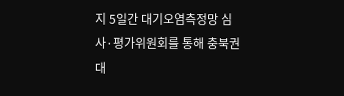지 5일간 대기오염측정망 심사·평가위원회를 통해 충북권 대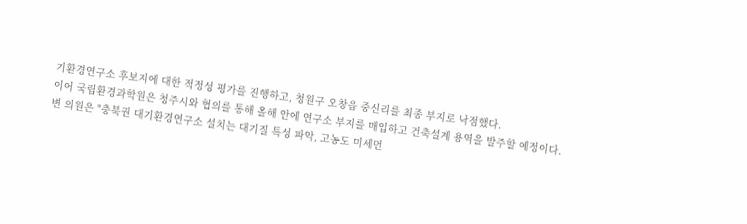기환경연구소 후보지에 대한 적정성 평가를 진행하고, 청원구 오창읍 중신리를 최종 부지로 낙점했다.
이어 국립환경과학원은 청주시와 협의를 통해 올해 안에 연구소 부지를 매입하고 건축설계 용역을 발주할 예정이다.
변 의원은 "충북권 대기환경연구소 설치는 대기질 특성 파악, 고농도 미세먼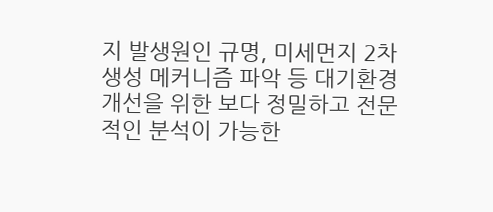지 발생원인 규명, 미세먼지 2차 생성 메커니즘 파악 등 대기환경 개선을 위한 보다 정밀하고 전문적인 분석이 가능한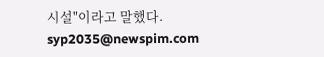시설"이라고 말했다.
syp2035@newspim.com